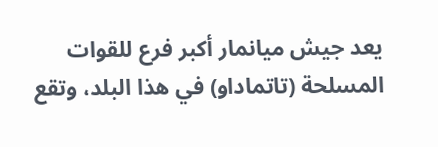يعد جيش ميانمار أكبر فرع للقوات المسلحة (تاتماداو) في هذا البلد، وتقع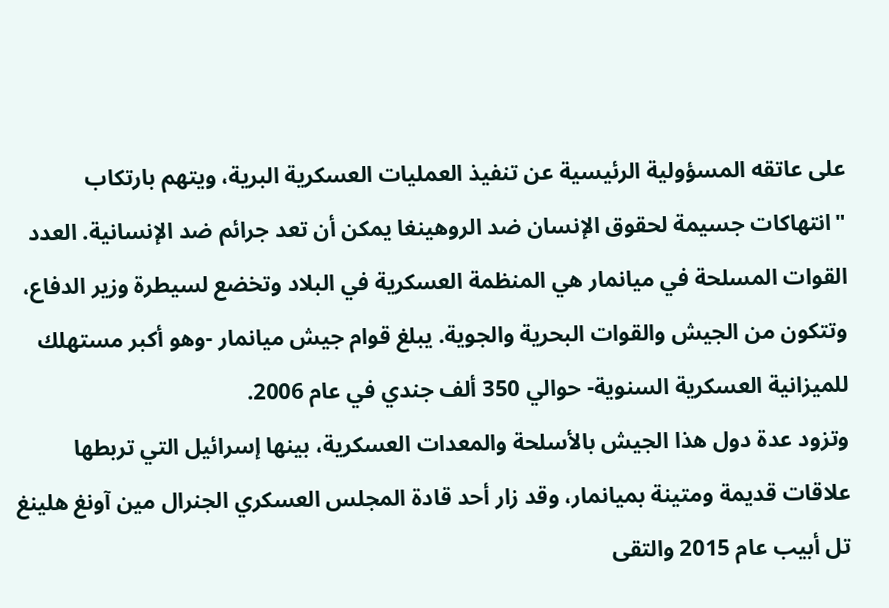على عاتقه المسؤولية الرئيسية عن تنفيذ العمليات العسكرية البرية، ويتهم بارتكاب "انتهاكات جسيمة لحقوق الإنسان ضد الروهينغا يمكن أن تعد جرائم ضد الإنسانية. العدد القوات المسلحة في ميانمار هي المنظمة العسكرية في البلاد وتخضع لسيطرة وزير الدفاع، وتتكون من الجيش والقوات البحرية والجوية. يبلغ قوام جيش ميانمار -وهو أكبر مستهلك للميزانية العسكرية السنوية- حوالي 350 ألف جندي في عام 2006.
وتزود عدة دول هذا الجيش بالأسلحة والمعدات العسكرية، بينها إسرائيل التي تربطها علاقات قديمة ومتينة بميانمار، وقد زار أحد قادة المجلس العسكري الجنرال مين آونغ هلينغ تل أبيب عام 2015 والتقى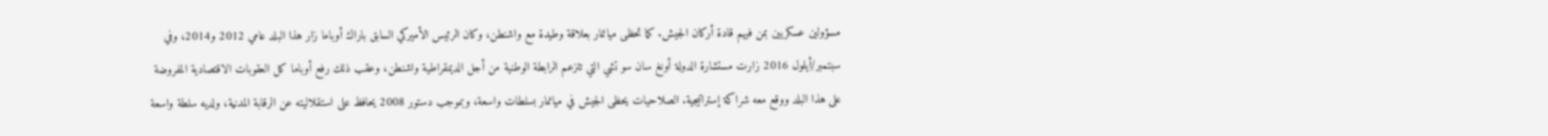مسؤولين عسكريين بمن فيهم قادة أركان الجيش. كما تحظى ميانمار بعلاقة وطيدة مع واشنطن، وكان الرئيس الأميركي السابق باراك أوباما زار هذا البلد عامي 2012 و2014، وفي سبتمبر/أيلول 2016 زارت مستشارة الدولة أونغ سان سو تشي التي تتزعم الرابطة الوطنية من أجل الديمقراطية واشنطن، وعقب ذلك رفع أوباما كل العقوبات الاقتصادية المفروضة على هذا البلد ووقع معه شراكة إستراتيجية. الصلاحيات يحظى الجيش في ميانمار بسلطات واسعة، وبموجب دستور 2008 يحافظ على استقلاليته عن الرقابة المدنية، ولديه سلطة واسعة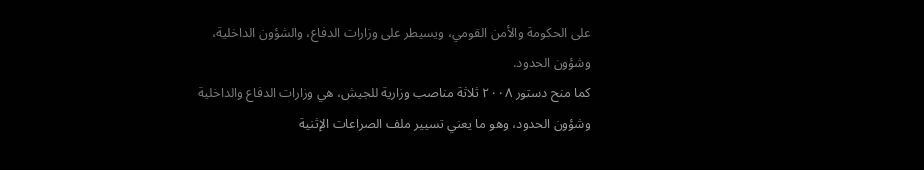على الحكومة والأمن القومي، ويسيطر على وزارات الدفاع، والشؤون الداخلية، وشؤون الحدود.
كما منح دستور ٢٠٠٨ ثلاثة مناصب وزارية للجيش، هي وزارات الدفاع والداخلية وشؤون الحدود، وهو ما يعني تسيير ملف الصراعات الإثنية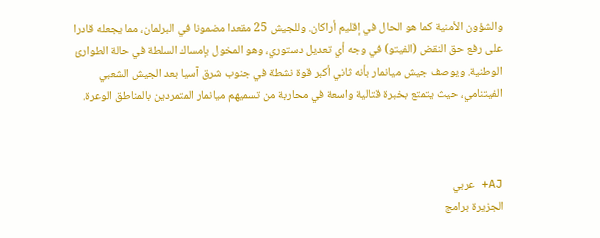والشؤون الأمنية كما هو الحال في إقليم أراكان. وللجيش 25 مقعدا مضمونا في البرلمان، مما يجعله قادرا على رفع حق النقض (الفيتو) في وجه أي تعديل دستوري، وهو المخول بإمساك السلطة في حالة الطوارئ الوطنية. ويوصف جيش ميانمار بأنه ثاني أكبر قوة نشطة في جنوب شرق آسيا بعد الجيش الشعبي الفيتنامي، حيث يتمتع بخبرة قتالية واسعة في محاربة من تسميهم ميانمار المتمردين بالمناطق الوعرة.



AJ+ عربي
الجزيرة برامج